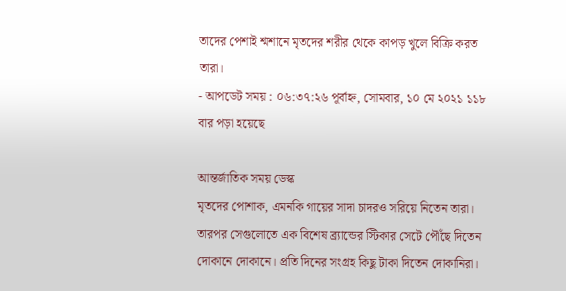তাদের পেশাই শ্মশানে মৃতদের শরীর থেকে কাপড় খুলে বিক্রি করত তারা।
- আপডেট সময় : ০৬:৩৭:২৬ পূর্বাহ্ন, সোমবার, ১০ মে ২০২১ ১১৮ বার পড়া হয়েছে

আন্তর্জাতিক সময় ডেস্ক
মৃতদের পোশাক, এমনকি গায়ের সাদা চাদরও সরিয়ে নিতেন তারা। তারপর সেগুলোতে এক বিশেষ ব্র্যান্ডের স্টিকার সেটে পৌঁছে দিতেন দোকানে দোকানে। প্রতি দিনের সংগ্রহ কিছু টাকা দিতেন দোকানিরা।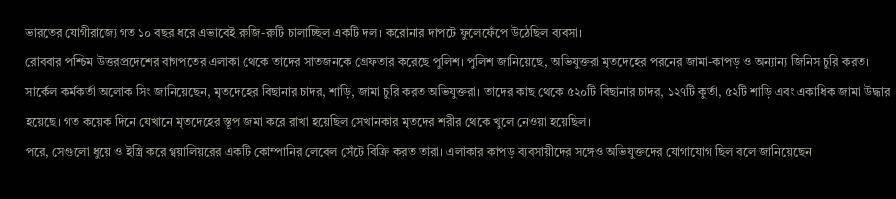ভারতের যোগীরাজ্যে গত ১০ বছর ধরে এভাবেই রুজি-রুটি চালাচ্ছিল একটি দল। করোনার দাপটে ফুলেফেঁপে উঠেছিল ব্যবসা।
রোববার পশ্চিম উত্তরপ্রদেশের বাগপতের এলাকা থেকে তাদের সাতজনকে গ্রেফতার করেছে পুলিশ। পুলিশ জানিয়েছে, অভিযুক্তরা মৃতদেহের পরনের জামা-কাপড় ও অন্যান্য জিনিস চুরি করত।
সার্কেল কর্মকর্তা অলোক সিং জানিয়েছেন, মৃতদেহের বিছানার চাদর, শাড়ি, জামা চুরি করত অভিযুক্তরা। তাদের কাছ থেকে ৫২০টি বিছানার চাদর, ১২৭টি কুর্তা, ৫২টি শাড়ি এবং একাধিক জামা উদ্ধার হয়েছে। গত কয়েক দিনে যেখানে মৃতদেহের স্তূপ জমা করে রাখা হয়েছিল সেখানকার মৃতদের শরীর থেকে খুলে নেওয়া হয়েছিল।
পরে, সেগুলো ধুয়ে ও ইস্ত্রি করে গ্বয়ালিয়রের একটি কোম্পানির লেবেল সেঁটে বিক্রি করত তারা। এলাকার কাপড় ব্যবসায়ীদের সঙ্গেও অভিযুক্তদের যোগাযোগ ছিল বলে জানিয়েছেন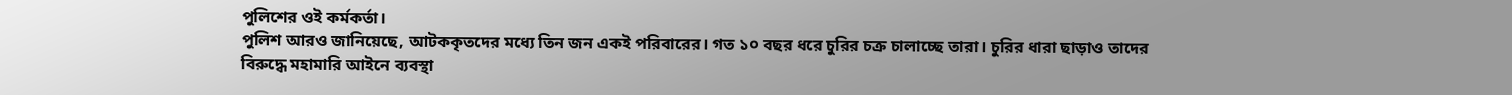পুলিশের ওই কর্মকর্তা।
পুলিশ আরও জানিয়েছে, আটককৃতদের মধ্যে তিন জন একই পরিবারের। গত ১০ বছর ধরে চুরির চক্র চালাচ্ছে তারা। চুরির ধারা ছাড়াও তাদের বিরুদ্ধে মহামারি আইনে ব্যবস্থা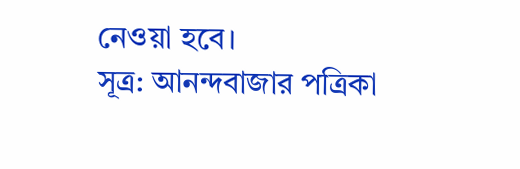নেওয়া হবে।
সূত্র: আনন্দবাজার পত্রিকা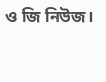ও জি নিউজ।